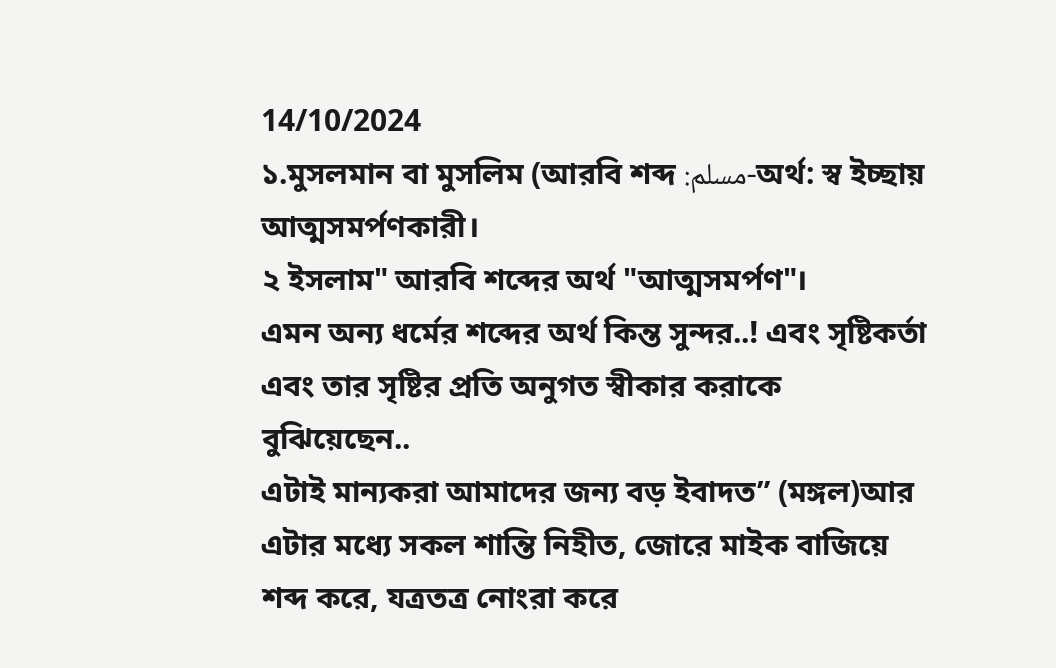14/10/2024
১.মুসলমান বা মুসলিম (আরবি শব্দ :مسلم-অর্থ: স্ব ইচ্ছায় আত্মসমর্পণকারী।
২ ইসলাম" আরবি শব্দের অর্থ "আত্মসমর্পণ"।
এমন অন্য ধর্মের শব্দের অর্থ কিন্ত সুন্দর..! এবং সৃষ্টিকর্তা এবং তার সৃষ্টির প্রতি অনুগত স্বীকার করাকে বুঝিয়েছেন..
এটাই মান্যকরা আমাদের জন্য বড় ইবাদত” (মঙ্গল)আর এটার মধ্যে সকল শান্তি নিহীত, জোরে মাইক বাজিয়ে শব্দ করে, যত্রতত্র নোংরা করে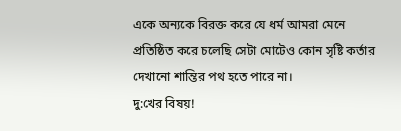একে অন্যকে বিরক্ত করে যে ধর্ম আমরা মেনে প্রতিষ্ঠিত করে চলেছি সেটা মোটেও কোন সৃষ্টি কর্তার দেখানো শান্তির পথ হতে পারে না।
দু:খের বিষয়!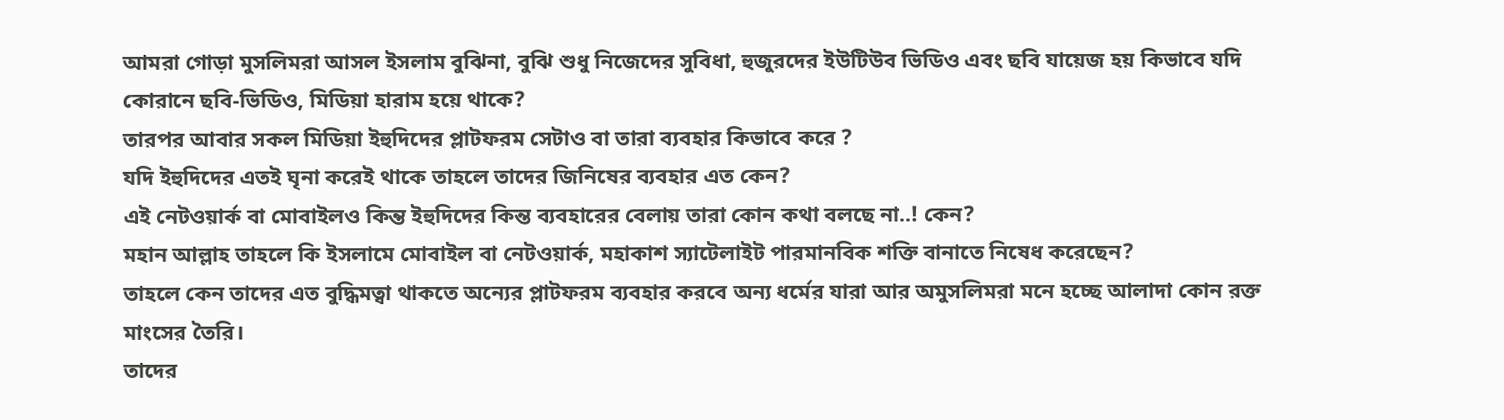আমরা গোড়া মুসলিমরা আসল ইসলাম বুঝিনা, বুঝি শুধু নিজেদের সুবিধা, হুজুরদের ইউটিউব ভিডিও এবং ছবি যায়েজ হয় কিভাবে যদি কোরানে ছবি-ভিডিও, মিডিয়া হারাম হয়ে থাকে?
তারপর আবার সকল মিডিয়া ইহুদিদের প্লাটফরম সেটাও বা তারা ব্যবহার কিভাবে করে ?
যদি ইহুদিদের এতই ঘৃনা করেই থাকে তাহলে তাদের জিনিষের ব্যবহার এত কেন?
এই নেটওয়ার্ক বা মোবাইলও কিন্ত ইহুদিদের কিন্ত ব্যবহারের বেলায় তারা কোন কথা বলছে না..! কেন?
মহান আল্লাহ তাহলে কি ইসলামে মোবাইল বা নেটওয়ার্ক, মহাকাশ স্যাটেলাইট পারমানবিক শক্তি বানাতে নিষেধ করেছেন?
তাহলে কেন তাদের এত বুদ্ধিমত্বা থাকতে অন্যের প্লাটফরম ব্যবহার করবে অন্য ধর্মের যারা আর অমুসলিমরা মনে হচ্ছে আলাদা কোন রক্ত মাংসের তৈরি।
তাদের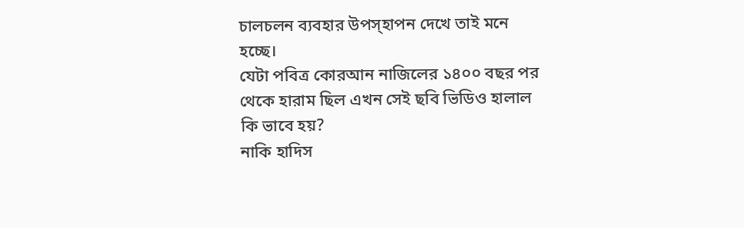চালচলন ব্যবহার উপস্হাপন দেখে তাই মনে হচ্ছে।
যেটা পবিত্র কোরআন নাজিলের ১৪০০ বছর পর থেকে হারাম ছিল এখন সেই ছবি ভিডিও হালাল কি ভাবে হয়?
নাকি হাদিস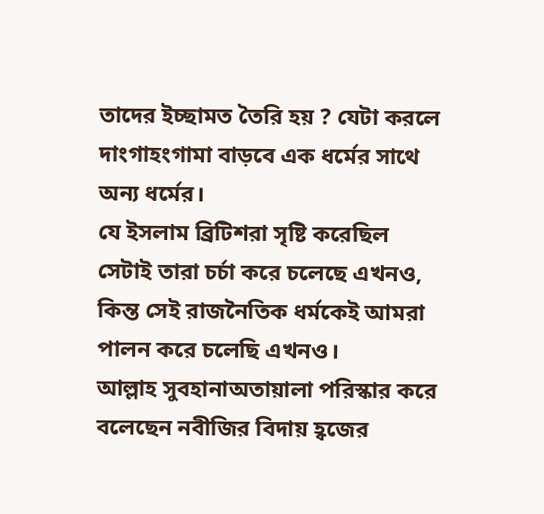তাদের ইচ্ছামত তৈরি হয় ? যেটা করলে দাংগাহংগামা বাড়বে এক ধর্মের সাথে অন্য ধর্মের।
যে ইসলাম ব্রিটিশরা সৃষ্টি করেছিল সেটাই তারা চর্চা করে চলেছে এখনও, কিন্ত সেই রাজনৈতিক ধর্মকেই আমরা পালন করে চলেছি এখনও।
আল্লাহ সুবহানাঅতায়ালা পরিস্কার করে বলেছেন নবীজির বিদায় হ্বজের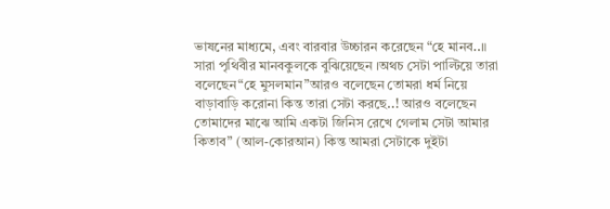ভাষনের মাধ্যমে, এবং বারবার উচ্চারন করেছেন “হে মানব..॥ সারা পৃথিবীর মানবকুলকে বুঝিয়েছেন ।অথচ সেটা পাল্টিয়ে তারা বলেছেন“হে মুসলমান”আরও বলেছেন তোমরা ধর্ম নিয়ে বাড়াবাড়ি করোনা কিন্ত তারা সেটা করছে..! আরও বলেছেন তোমাদের মাঝে আমি একটা জিনিস রেখে গেলাম সেটা আমার কিতাব” (আল-কোরআন) কিন্ত আমরা সেটাকে দুইটা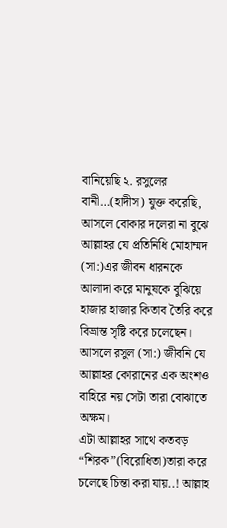বানিয়েছি ২. রসুলের বানী…(হাদীস) যুক্ত করেছি, আসলে বোকার দলেরা না বুঝে আল্লাহর যে প্রতিনিধি মোহাম্মদ (সা:)এর জীবন ধারনকে আলাদা করে মানুষকে বুঝিয়ে হাজার হাজার কিতাব তৈরি করে বিভ্রান্ত সৃষ্টি করে চলেছেন। আসলে রসুল (সা:) জীবনি যে আল্লাহর কোরানের এক অংশও বাহিরে নয় সেটা তারা বোঝাতে অক্ষম।
এটা আল্লাহর সাথে কতবড় “শিরক”(বিরোধিতা)তারা করে চলেছে চিন্তা করা যায়..! আল্লাহ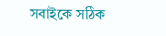সবাইকে সঠিক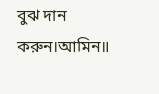বুঝ দান করুন।আমিন॥